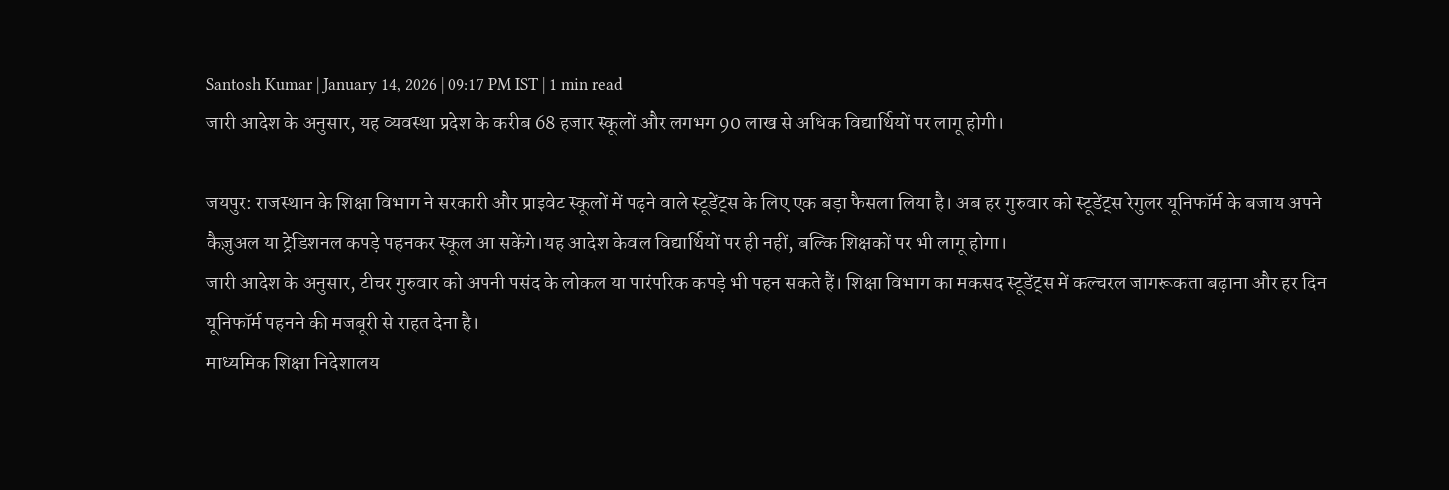Santosh Kumar | January 14, 2026 | 09:17 PM IST | 1 min read
जारी आदेश के अनुसार, यह व्यवस्था प्रदेश के करीब 68 हजार स्कूलों और लगभग 90 लाख से अधिक विद्यार्थियों पर लागू होगी।

जयपुर: राजस्थान के शिक्षा विभाग ने सरकारी और प्राइवेट स्कूलों में पढ़ने वाले स्टूडेंट्स के लिए एक बड़ा फैसला लिया है। अब हर गुरुवार को स्टूडेंट्स रेगुलर यूनिफॉर्म के बजाय अपने कैज़ुअल या ट्रेडिशनल कपड़े पहनकर स्कूल आ सकेंगे।यह आदेश केवल विद्यार्थियों पर ही नहीं, बल्कि शिक्षकों पर भी लागू होगा।
जारी आदेश के अनुसार, टीचर गुरुवार को अपनी पसंद के लोकल या पारंपरिक कपड़े भी पहन सकते हैं। शिक्षा विभाग का मकसद स्टूडेंट्स में कल्चरल जागरूकता बढ़ाना और हर दिन यूनिफॉर्म पहनने की मजबूरी से राहत देना है।
माध्यमिक शिक्षा निदेशालय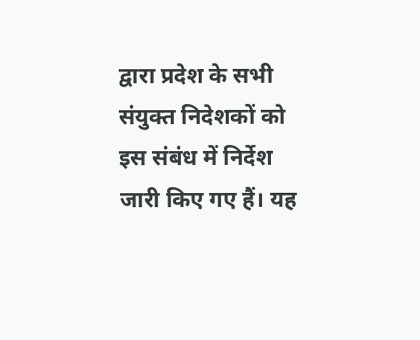द्वारा प्रदेश के सभी संयुक्त निदेशकों को इस संबंध में निर्देश जारी किए गए हैं। यह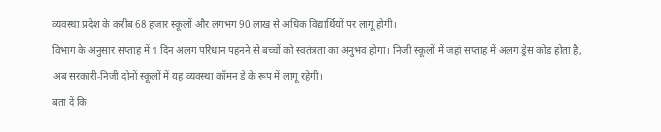व्यवस्था प्रदेश के करीब 68 हजार स्कूलों और लगभग 90 लाख से अधिक विद्यार्थियों पर लागू होगी।
विभाग के अनुसार सप्ताह में 1 दिन अलग परिधान पहनने से बच्चों को स्वतंत्रता का अनुभव होगा। निजी स्कूलों में जहां सप्ताह में अलग ड्रेस कोड होता है, अब सरकारी-निजी दोनों स्कूलों में यह व्यवस्था कॉमन डे के रूप में लागू रहेगी।
बता दें कि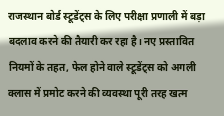राजस्थान बोर्ड स्टूडेंट्स के लिए परीक्षा प्रणाली में बड़ा बदलाव करने की तैयारी कर रहा है। नए प्रस्तावित नियमों के तहत, फेल होने वाले स्टूडेंट्स को अगली क्लास में प्रमोट करने की व्यवस्था पूरी तरह खत्म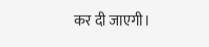कर दी जाएगी।